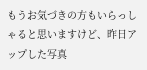もうお気づきの方もいらっしゃると思いますけど、昨日アップした写真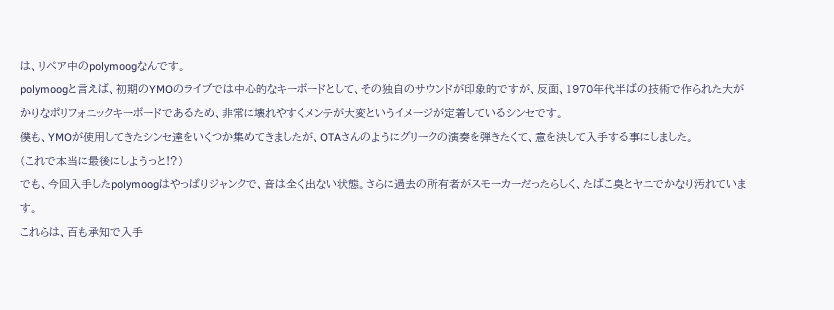は、リペア中のpolymoogなんです。
polymoogと言えば、初期のYMOのライブでは中心的なキーボードとして、その独自のサウンドが印象的ですが、反面、1970年代半ばの技術で作られた大がかりなポリフォニックキーボードであるため、非常に壊れやすくメンテが大変というイメージが定着しているシンセです。
僕も、YMOが使用してきたシンセ達をいくつか集めてきましたが、OTAさんのようにグリークの演奏を弾きたくて、意を決して入手する事にしました。
(これで本当に最後にしようっと!?)
でも、今回入手したpolymoogはやっぱりジャンクで、音は全く出ない状態。さらに過去の所有者がスモーカーだったらしく、たばこ臭とヤニでかなり汚れています。
これらは、百も承知で入手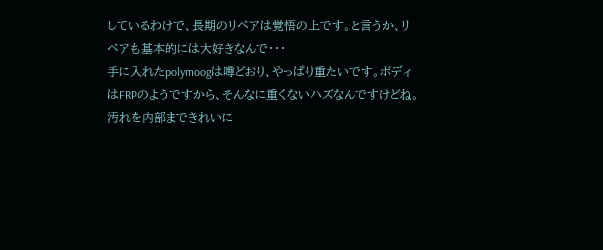しているわけで、長期のリペアは覚悟の上です。と言うか、リペアも基本的には大好きなんで・・・
手に入れたpolymoogは噂どおり、やっぱり重たいです。ボディはFRPのようですから、そんなに重くないハズなんですけどね。
汚れを内部まできれいに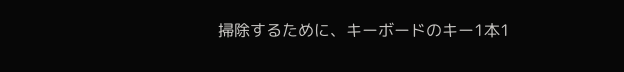掃除するために、キーボードのキー1本1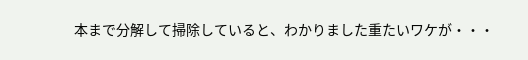本まで分解して掃除していると、わかりました重たいワケが・・・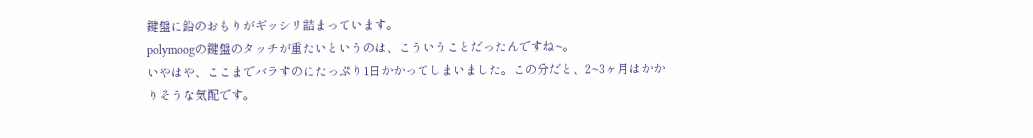鍵盤に鉛のおもりがギッシリ詰まっています。
polymoogの鍵盤のタッチが重たいというのは、こういうことだったんですね~。
いやはや、ここまでバラすのにたっぷり1日かかってしまいました。この分だと、2~3ヶ月はかかりそうな気配です。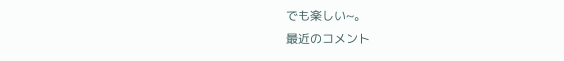でも楽しい~。
最近のコメント